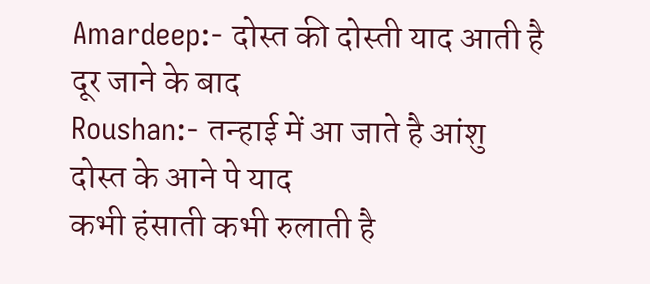Amardeep:- दोस्त की दोस्ती याद आती है दूर जाने के बाद
Roushan:- तन्हाई में आ जाते है आंशु
दोस्त के आने पे याद
कभी हंसाती कभी रुलाती है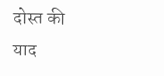दोस्त की याद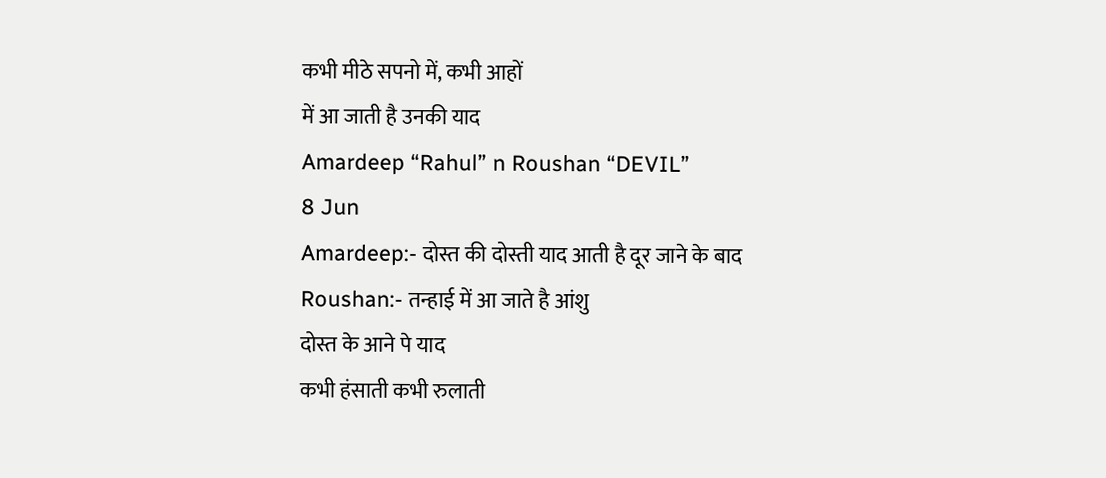कभी मीठे सपनो में, कभी आहों
में आ जाती है उनकी याद
Amardeep “Rahul” n Roushan “DEVIL”
8 Jun
Amardeep:- दोस्त की दोस्ती याद आती है दूर जाने के बाद
Roushan:- तन्हाई में आ जाते है आंशु
दोस्त के आने पे याद
कभी हंसाती कभी रुलाती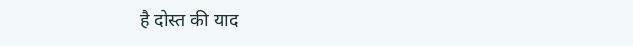है दोस्त की याद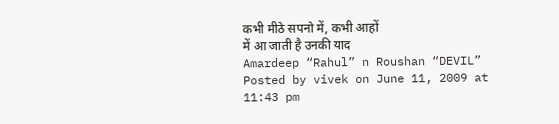कभी मीठे सपनो में, कभी आहों
में आ जाती है उनकी याद
Amardeep “Rahul” n Roushan “DEVIL”
Posted by vivek on June 11, 2009 at 11:43 pm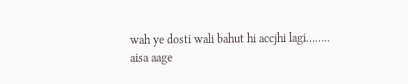wah ye dosti wali bahut hi accjhi lagi……..
aisa aage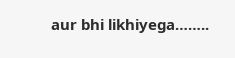aur bhi likhiyega……..